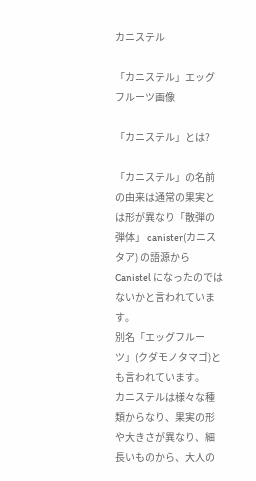カニステル

「カニステル」エッグフルーツ画像

「カニステル」とは?

「カニステル」の名前の由来は通常の果実とは形が異なり「散弾の弾体」 canister(カニスタア) の語源から Canistel になったのではないかと言われています。
別名「エッグフルーツ」(クダモノタマゴ)とも言われています。
カニステルは様々な種類からなり、果実の形や大きさが異なり、細長いものから、大人の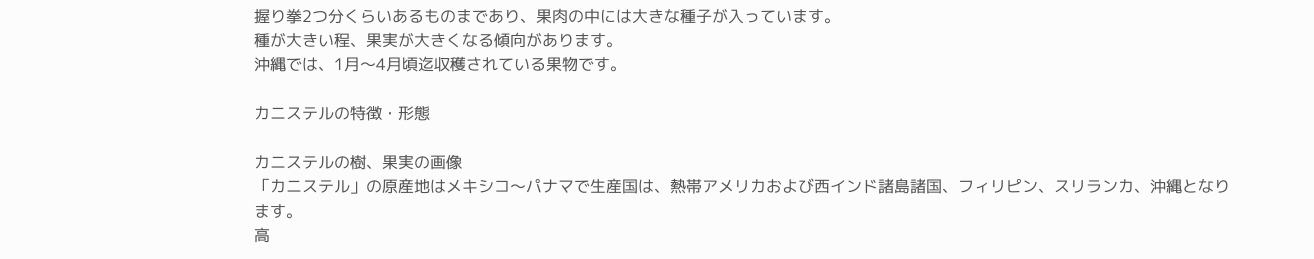握り拳2つ分くらいあるものまであり、果肉の中には大きな種子が入っています。
種が大きい程、果実が大きくなる傾向があります。
沖縄では、1月〜4月頃迄収穫されている果物です。

カニステルの特徴・形態

カニステルの樹、果実の画像
「カニステル」の原産地はメキシコ〜パナマで生産国は、熱帯アメリカおよび西インド諸島諸国、フィリピン、スリランカ、沖縄となります。
高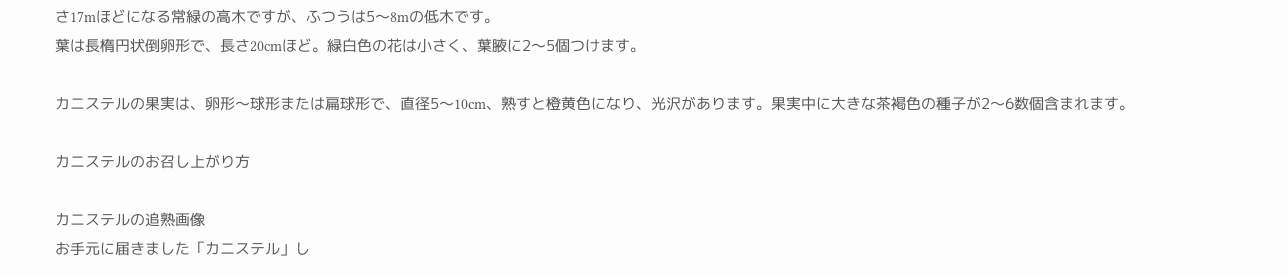さ17mほどになる常緑の高木ですが、ふつうは5〜8mの低木です。
葉は長楕円状倒卵形で、長さ20cmほど。緑白色の花は小さく、葉腋に2〜5個つけます。

カニステルの果実は、卵形〜球形または扁球形で、直径5〜10cm、熟すと橙黄色になり、光沢があります。果実中に大きな茶褐色の種子が2〜6数個含まれます。

カニステルのお召し上がり方

カニステルの追熟画像
お手元に届きました「カニステル」し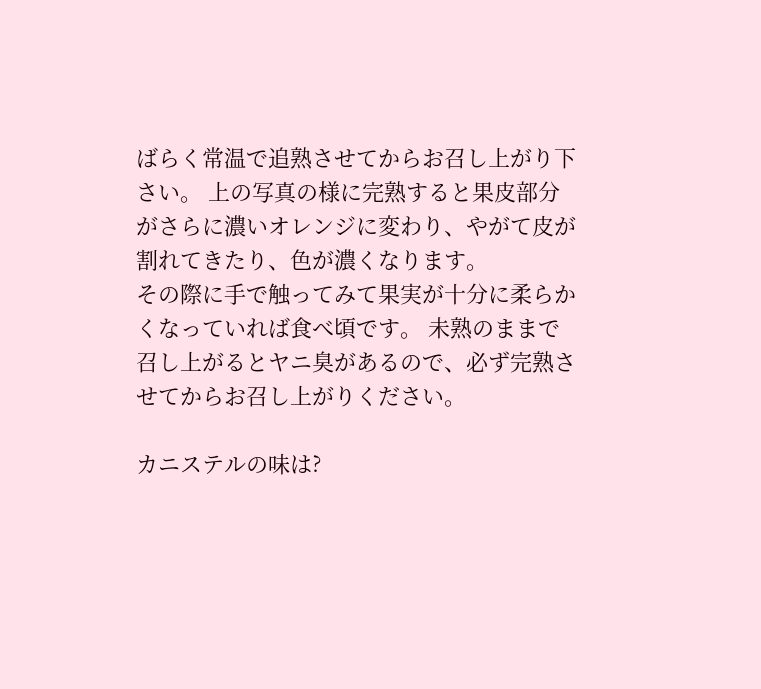ばらく常温で追熟させてからお召し上がり下さい。 上の写真の様に完熟すると果皮部分がさらに濃いオレンジに変わり、やがて皮が割れてきたり、色が濃くなります。
その際に手で触ってみて果実が十分に柔らかくなっていれば食べ頃です。 未熟のままで召し上がるとヤニ臭があるので、必ず完熟させてからお召し上がりください。

カニステルの味は?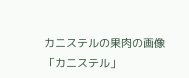カニステルの果肉の画像
「カニステル」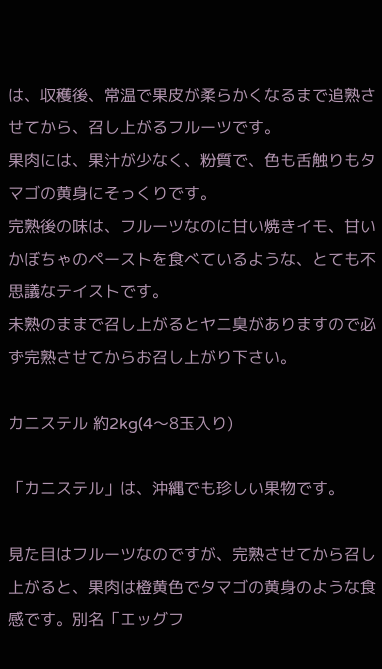は、収穫後、常温で果皮が柔らかくなるまで追熟させてから、召し上がるフルーツです。
果肉には、果汁が少なく、粉質で、色も舌触りもタマゴの黄身にそっくりです。
完熟後の味は、フルーツなのに甘い焼きイモ、甘いかぼちゃのペーストを食べているような、とても不思議なテイストです。
未熟のままで召し上がるとヤニ臭がありますので必ず完熟させてからお召し上がり下さい。

カニステル 約2kg(4〜8玉入り)

「カニステル」は、沖縄でも珍しい果物です。

見た目はフルーツなのですが、完熟させてから召し上がると、果肉は橙黄色でタマゴの黄身のような食感です。別名「エッグフ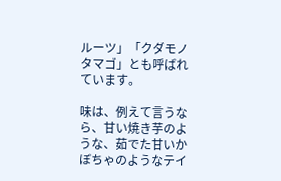ルーツ」「クダモノタマゴ」とも呼ばれています。

味は、例えて言うなら、甘い焼き芋のような、茹でた甘いかぼちゃのようなテイ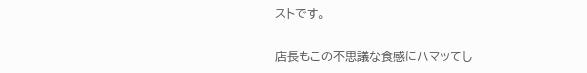ストです。

店長もこの不思議な食感にハマッてし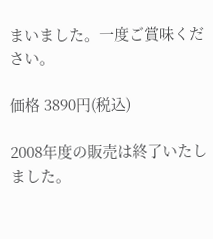まいました。一度ご賞味ください。

価格 3890円(税込)

2008年度の販売は終了いたしました。